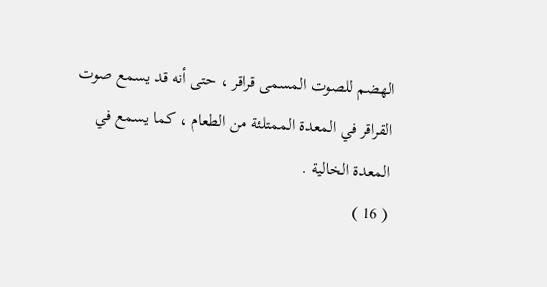الهضم للصوت المسمى قراقر ، حتى أنه قد يسمع صوت القراقر في المعدة الممتلئة من الطعام ، كما يسمع في المعدة الخالية .
( 16 )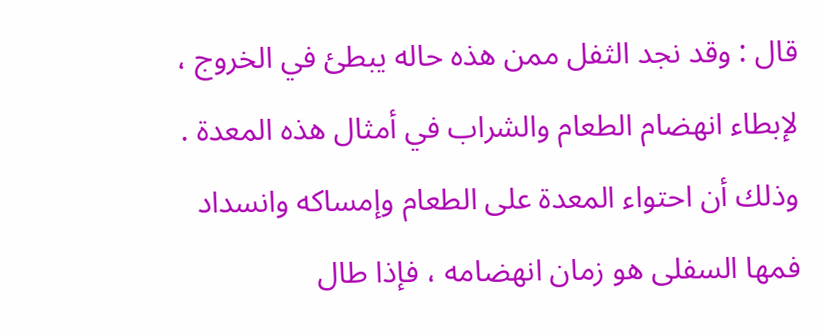قال : وقد نجد الثفل ممن هذه حاله يبطئ في الخروج ، لإبطاء انهضام الطعام والشراب في أمثال هذه المعدة . وذلك أن احتواء المعدة على الطعام وإمساكه وانسداد فمها السفلى هو زمان انهضامه ، فإذا طال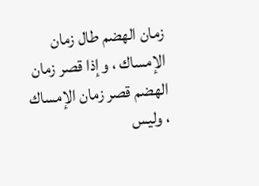زمان الهضم طال زمان الإمساك ، وإذا قصر زمان الهضم قصر زمان الإمساك ، وليس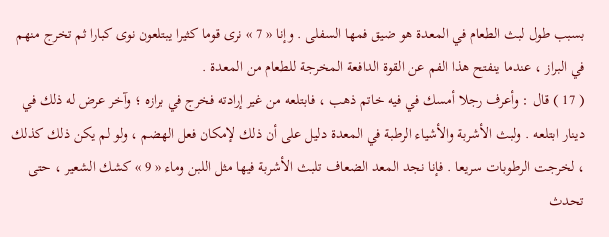بسبب طول لبث الطعام في المعدة هو ضيق فمها السفلى . وإنا « 7 » نرى قوما كثيرا يبتلعون نوى كبارا ثم تخرج منهم في البراز ، عندما ينفتح هذا الفم عن القوة الدافعة المخرجة للطعام من المعدة .
( 17 ) قال : وأعرف رجلا أمسك في فيه خاتم ذهب ، فابتلعه من غير إرادته فخرج في برازه ؛ وآخر عرض له ذلك في دينار ابتلعه . ولبث الأشربة والأشياء الرطبة في المعدة دليل على أن ذلك لإمكان فعل الهضم ، ولو لم يكن ذلك كذلك ، لخرجت الرطوبات سريعا . فإنا نجد المعد الضعاف تلبث الأشربة فيها مثل اللبن وماء « 9 » كشك الشعير ، حتى تحدث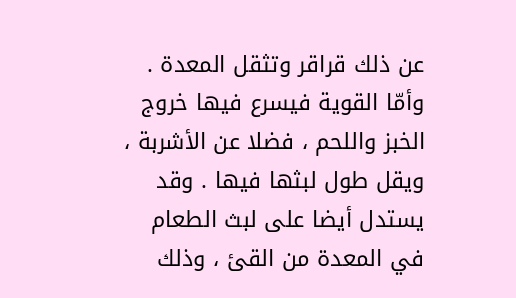عن ذلك قراقر وتثقل المعدة .
وأمّا القوية فيسرع فيها خروج الخبز واللحم ، فضلا عن الأشربة ، ويقل طول لبثها فيها . وقد يستدل أيضا على لبث الطعام في المعدة من القئ ، وذلك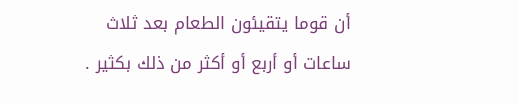أن قوما يتقيئون الطعام بعد ثلاث ساعات أو أربع أو أكثر من ذلك بكثير .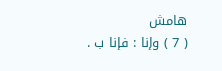هامش
( 7 ) وإنا : فإنا ب .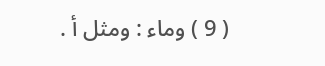( 9 ) وماء : ومثل أ .